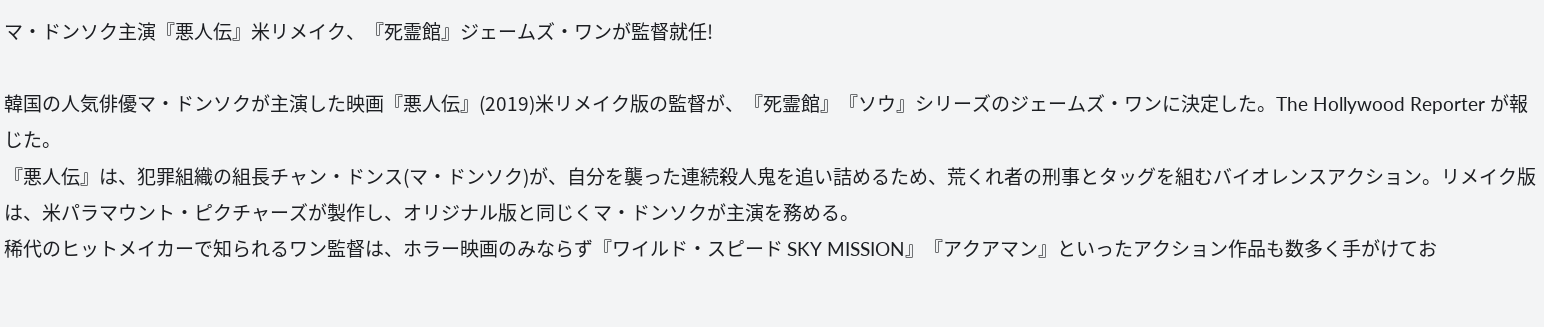マ・ドンソク主演『悪人伝』米リメイク、『死霊館』ジェームズ・ワンが監督就任!

韓国の人気俳優マ・ドンソクが主演した映画『悪人伝』(2019)米リメイク版の監督が、『死霊館』『ソウ』シリーズのジェームズ・ワンに決定した。The Hollywood Reporter が報じた。
『悪人伝』は、犯罪組織の組長チャン・ドンス(マ・ドンソク)が、自分を襲った連続殺人鬼を追い詰めるため、荒くれ者の刑事とタッグを組むバイオレンスアクション。リメイク版は、米パラマウント・ピクチャーズが製作し、オリジナル版と同じくマ・ドンソクが主演を務める。
稀代のヒットメイカーで知られるワン監督は、ホラー映画のみならず『ワイルド・スピード SKY MISSION』『アクアマン』といったアクション作品も数多く手がけてお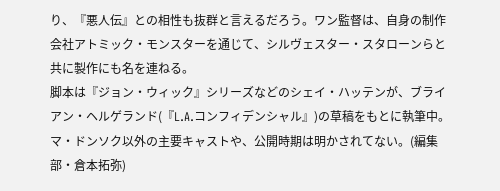り、『悪人伝』との相性も抜群と言えるだろう。ワン監督は、自身の制作会社アトミック・モンスターを通じて、シルヴェスター・スタローンらと共に製作にも名を連ねる。
脚本は『ジョン・ウィック』シリーズなどのシェイ・ハッテンが、ブライアン・ヘルゲランド(『L.A.コンフィデンシャル』)の草稿をもとに執筆中。マ・ドンソク以外の主要キャストや、公開時期は明かされてない。(編集部・倉本拓弥)